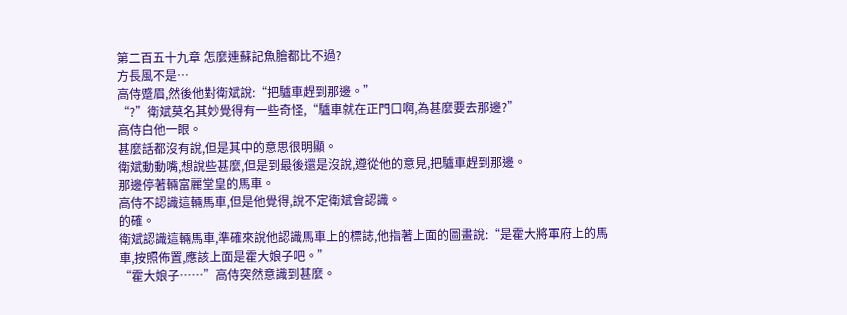第二百五十九章 怎麼連蘇記魚膾都比不過?
方長風不是…
高侍蹙眉,然後他對衛斌說:“把驢車趕到那邊。”
“?”衛斌莫名其妙覺得有一些奇怪,“驢車就在正門口啊,為甚麼要去那邊?”
高侍白他一眼。
甚麼話都沒有說,但是其中的意思很明顯。
衛斌動動嘴,想說些甚麼,但是到最後還是沒說,遵從他的意見,把驢車趕到那邊。
那邊停著輛富麗堂皇的馬車。
高侍不認識這輛馬車,但是他覺得,說不定衛斌會認識。
的確。
衛斌認識這輛馬車,準確來說他認識馬車上的標誌,他指著上面的圖畫說:“是霍大將軍府上的馬車,按照佈置,應該上面是霍大娘子吧。”
“霍大娘子……”高侍突然意識到甚麼。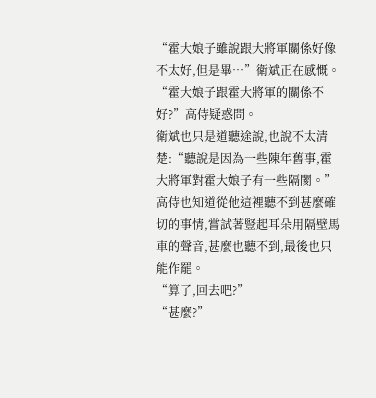“霍大娘子雖說跟大將軍關係好像不太好,但是畢…”衛斌正在感慨。
“霍大娘子跟霍大將軍的關係不好?”高侍疑惑問。
衛斌也只是道聽途說,也說不太清楚:“聽說是因為一些陳年舊事,霍大將軍對霍大娘子有一些隔閡。”
高侍也知道從他這裡聽不到甚麼確切的事情,嘗試著豎起耳朵用隔壁馬車的聲音,甚麼也聽不到,最後也只能作罷。
“算了,回去吧?”
“甚麼?”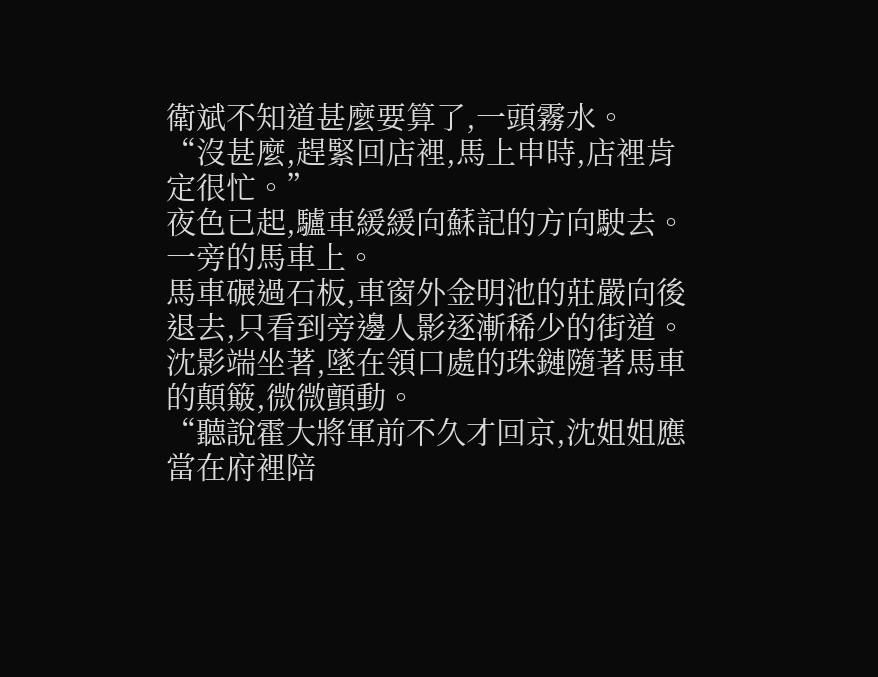衛斌不知道甚麼要算了,一頭霧水。
“沒甚麼,趕緊回店裡,馬上申時,店裡肯定很忙。”
夜色已起,驢車緩緩向蘇記的方向駛去。
一旁的馬車上。
馬車碾過石板,車窗外金明池的莊嚴向後退去,只看到旁邊人影逐漸稀少的街道。
沈影端坐著,墜在領口處的珠鏈隨著馬車的顛簸,微微顫動。
“聽說霍大將軍前不久才回京,沈姐姐應當在府裡陪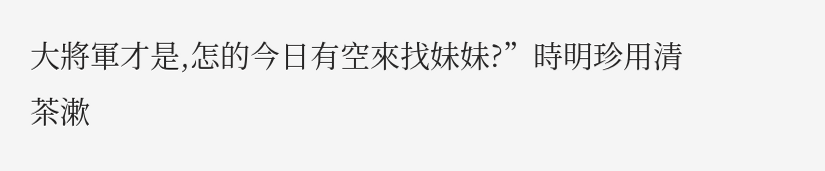大將軍才是,怎的今日有空來找妹妹?”時明珍用清茶漱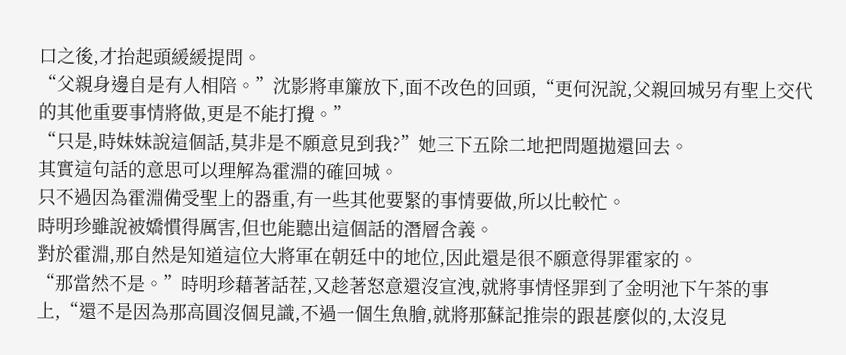口之後,才抬起頭緩緩提問。
“父親身邊自是有人相陪。”沈影將車簾放下,面不改色的回頭,“更何況說,父親回城另有聖上交代的其他重要事情將做,更是不能打攪。”
“只是,時妹妹說這個話,莫非是不願意見到我?”她三下五除二地把問題拋還回去。
其實這句話的意思可以理解為霍淵的確回城。
只不過因為霍淵備受聖上的器重,有一些其他要緊的事情要做,所以比較忙。
時明珍雖說被嬌慣得厲害,但也能聽出這個話的潛層含義。
對於霍淵,那自然是知道這位大將軍在朝廷中的地位,因此還是很不願意得罪霍家的。
“那當然不是。”時明珍藉著話茬,又趁著怒意還沒宣洩,就將事情怪罪到了金明池下午茶的事上,“還不是因為那高圓沒個見識,不過一個生魚膾,就將那蘇記推崇的跟甚麼似的,太沒見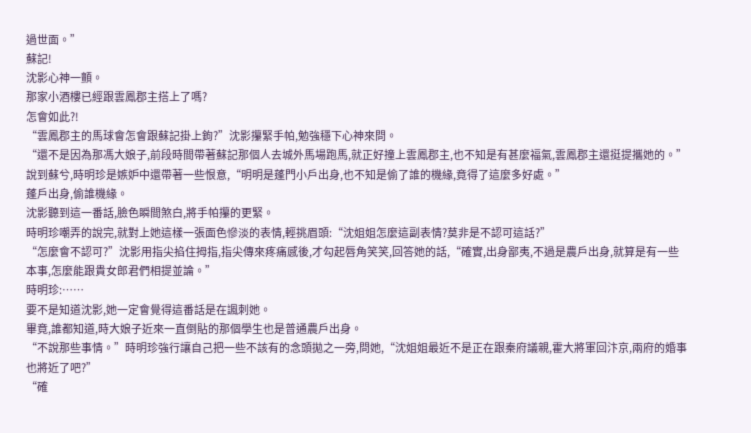過世面。”
蘇記!
沈影心神一顫。
那家小酒樓已經跟雲鳳郡主搭上了嗎?
怎會如此?!
“雲鳳郡主的馬球會怎會跟蘇記掛上鉤?”沈影攥緊手帕,勉強穩下心神來問。
“還不是因為那馮大娘子,前段時間帶著蘇記那個人去城外馬場跑馬,就正好撞上雲鳳郡主,也不知是有甚麼福氣,雲鳳郡主還挺提攜她的。”說到蘇兮,時明珍是嫉妒中還帶著一些恨意,“明明是蓬門小戶出身,也不知是偷了誰的機緣,竟得了這麼多好處。”
蓬戶出身,偷誰機緣。
沈影聽到這一番話,臉色瞬間煞白,將手帕攥的更緊。
時明珍嘲弄的說完,就對上她這樣一張面色慘淡的表情,輕挑眉頭:“沈姐姐怎麼這副表情?莫非是不認可這話?”
“怎麼會不認可?”沈影用指尖掐住拇指,指尖傳來疼痛感後,才勾起唇角笑笑,回答她的話,“確實,出身鄙夷,不過是農戶出身,就算是有一些本事,怎麼能跟貴女郎君們相提並論。”
時明珍:……
要不是知道沈影,她一定會覺得這番話是在諷刺她。
畢竟,誰都知道,時大娘子近來一直倒貼的那個學生也是普通農戶出身。
“不說那些事情。”時明珍強行讓自己把一些不該有的念頭拋之一旁,問她,“沈姐姐最近不是正在跟秦府議親,霍大將軍回汴京,兩府的婚事也將近了吧?”
“確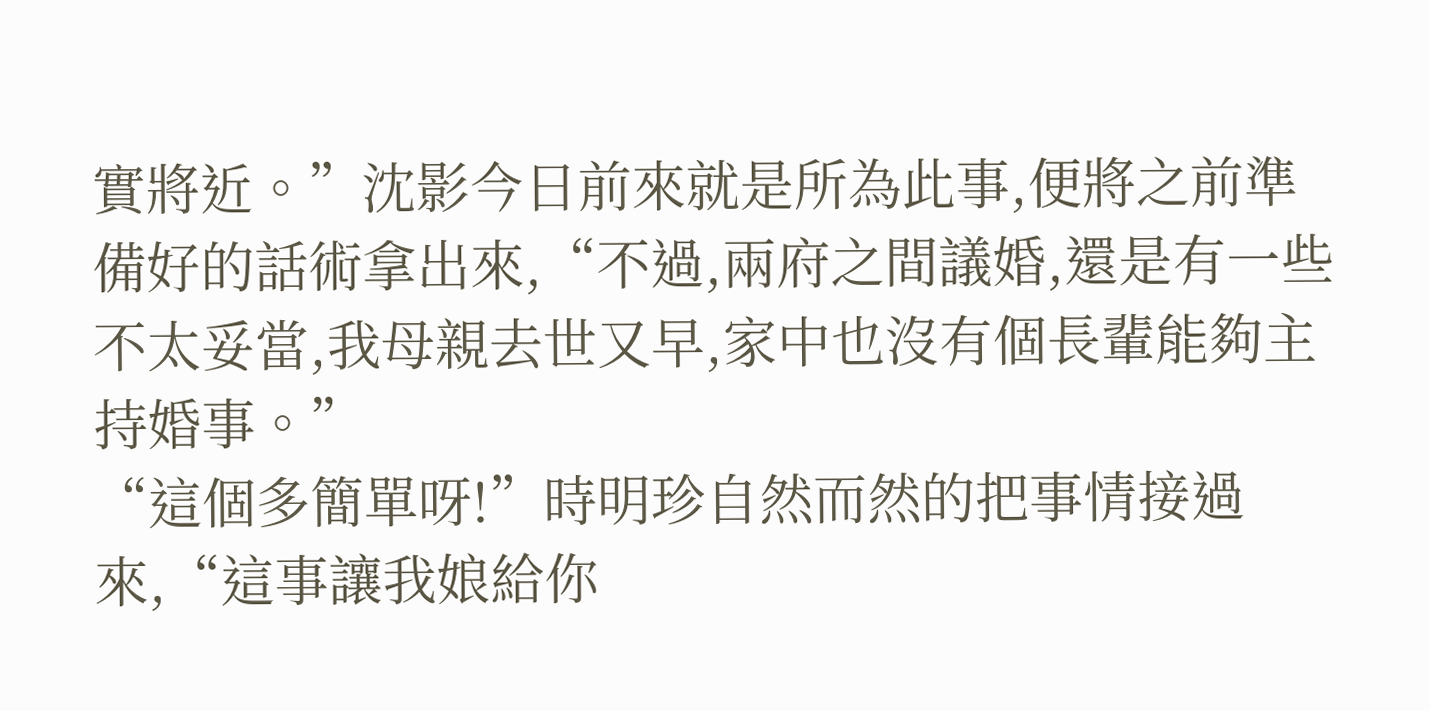實將近。”沈影今日前來就是所為此事,便將之前準備好的話術拿出來,“不過,兩府之間議婚,還是有一些不太妥當,我母親去世又早,家中也沒有個長輩能夠主持婚事。”
“這個多簡單呀!”時明珍自然而然的把事情接過來,“這事讓我娘給你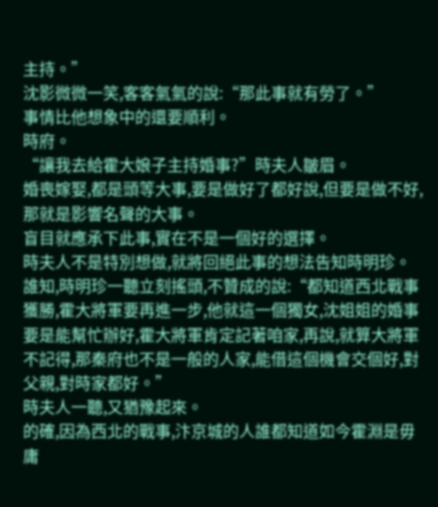主持。”
沈影微微一笑,客客氣氣的說:“那此事就有勞了。”
事情比他想象中的還要順利。
時府。
“讓我去給霍大娘子主持婚事?”時夫人皺眉。
婚喪嫁娶,都是頭等大事,要是做好了都好說,但要是做不好,那就是影響名聲的大事。
盲目就應承下此事,實在不是一個好的選擇。
時夫人不是特別想做,就將回絕此事的想法告知時明珍。
誰知,時明珍一聽立刻搖頭,不贊成的說:“都知道西北戰事獲勝,霍大將軍要再進一步,他就這一個獨女,沈姐姐的婚事要是能幫忙辦好,霍大將軍肯定記著咱家,再說,就算大將軍不記得,那秦府也不是一般的人家,能借這個機會交個好,對父親,對時家都好。”
時夫人一聽,又猶豫起來。
的確,因為西北的戰事,汴京城的人誰都知道如今霍淵是毋庸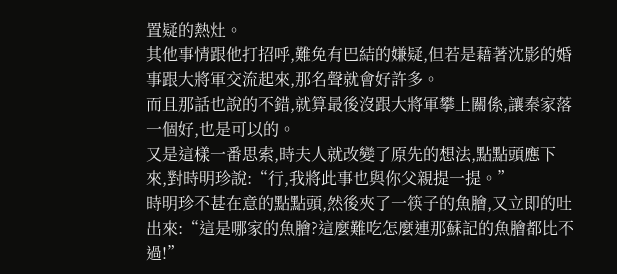置疑的熱灶。
其他事情跟他打招呼,難免有巴結的嫌疑,但若是藉著沈影的婚事跟大將軍交流起來,那名聲就會好許多。
而且那話也說的不錯,就算最後沒跟大將軍攀上關係,讓秦家落一個好,也是可以的。
又是這樣一番思索,時夫人就改變了原先的想法,點點頭應下來,對時明珍說:“行,我將此事也與你父親提一提。”
時明珍不甚在意的點點頭,然後夾了一筷子的魚膾,又立即的吐出來:“這是哪家的魚膾?這麼難吃怎麼連那蘇記的魚膾都比不過!”